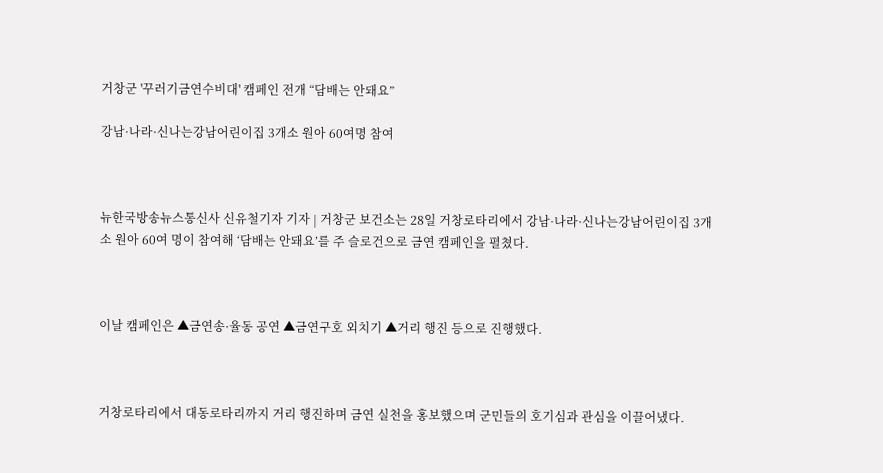거창군 '꾸러기금연수비대' 캠페인 전개 “담배는 안돼요”

강남·나라·신나는강남어린이집 3개소 원아 60여명 참여



뉴한국방송뉴스통신사 신유철기자 기자 | 거창군 보건소는 28일 거창로타리에서 강남·나라·신나는강남어린이집 3개소 원아 60여 명이 참여해 ‘담배는 안돼요’를 주 슬로건으로 금연 캠페인을 펼쳤다.



이날 캠페인은 ▲금연송·율동 공연 ▲금연구호 외치기 ▲거리 행진 등으로 진행했다.



거창로타리에서 대동로타리까지 거리 행진하며 금연 실천을 홍보했으며 군민들의 호기심과 관심을 이끌어냈다.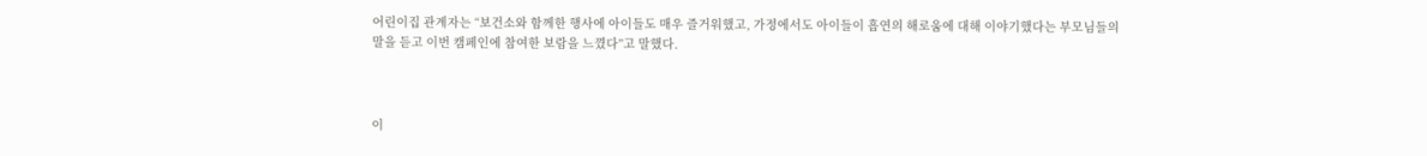어린이집 관계자는 “보건소와 함께한 행사에 아이들도 매우 즐거워했고, 가정에서도 아이들이 흡연의 해로움에 대해 이야기했다는 부모님들의 말을 듣고 이번 캠페인에 참여한 보람을 느꼈다”고 말했다.



이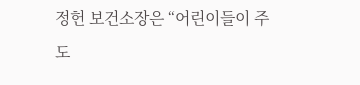정헌 보건소장은 “어린이들이 주도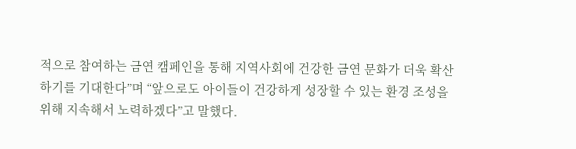적으로 참여하는 금연 캠페인을 통해 지역사회에 건강한 금연 문화가 더욱 확산하기를 기대한다”며 “앞으로도 아이들이 건강하게 성장할 수 있는 환경 조성을 위해 지속해서 노력하겠다”고 말했다.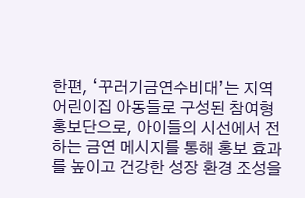한편, ‘꾸러기금연수비대’는 지역 어린이집 아동들로 구성된 참여형 홍보단으로, 아이들의 시선에서 전하는 금연 메시지를 통해 홍보 효과를 높이고 건강한 성장 환경 조성을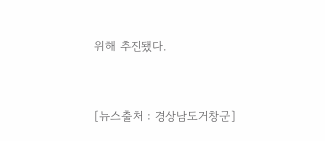위해 추진됐다.


[뉴스출처 : 경상남도거창군]